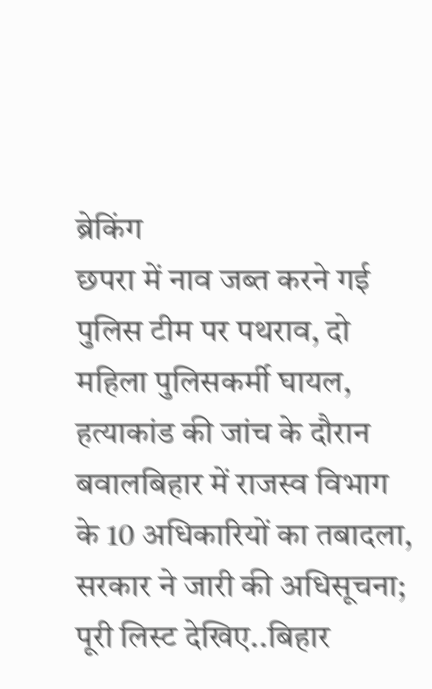ब्रेकिंग
छपरा में नाव जब्त करने गई पुलिस टीम पर पथराव, दो महिला पुलिसकर्मी घायल, हत्याकांड की जांच के दौरान बवालबिहार में राजस्व विभाग के 10 अधिकारियों का तबादला, सरकार ने जारी की अधिसूचना; पूरी लिस्ट देखिए..बिहार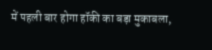में पहली बार होगा हॉकी का बड़ा मुकाबला,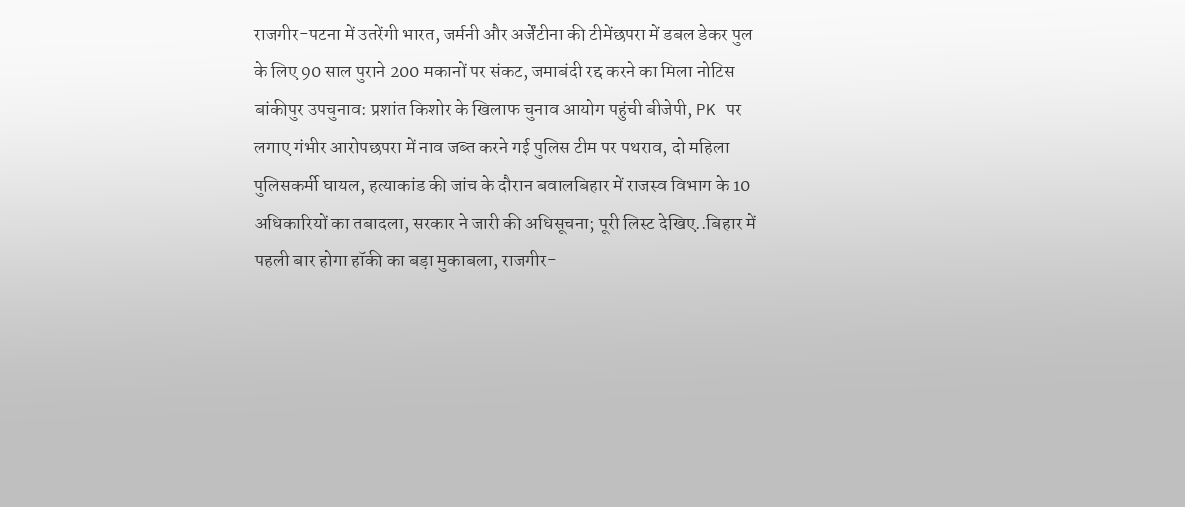राजगीर-पटना में उतरेंगी भारत, जर्मनी और अर्जेंटीना की टीमेंछपरा में डबल डेकर पुल के लिए 90 साल पुराने 200 मकानों पर संकट, जमाबंदी रद्द करने का मिला नोटिस बांकीपुर उपचुनाव: प्रशांत किशोर के खिलाफ चुनाव आयोग पहुंची बीजेपी, PK पर लगाए गंभीर आरोपछपरा में नाव जब्त करने गई पुलिस टीम पर पथराव, दो महिला पुलिसकर्मी घायल, हत्याकांड की जांच के दौरान बवालबिहार में राजस्व विभाग के 10 अधिकारियों का तबादला, सरकार ने जारी की अधिसूचना; पूरी लिस्ट देखिए..बिहार में पहली बार होगा हॉकी का बड़ा मुकाबला, राजगीर-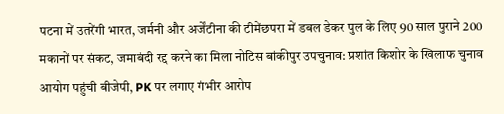पटना में उतरेंगी भारत, जर्मनी और अर्जेंटीना की टीमेंछपरा में डबल डेकर पुल के लिए 90 साल पुराने 200 मकानों पर संकट, जमाबंदी रद्द करने का मिला नोटिस बांकीपुर उपचुनाव: प्रशांत किशोर के खिलाफ चुनाव आयोग पहुंची बीजेपी, PK पर लगाए गंभीर आरोप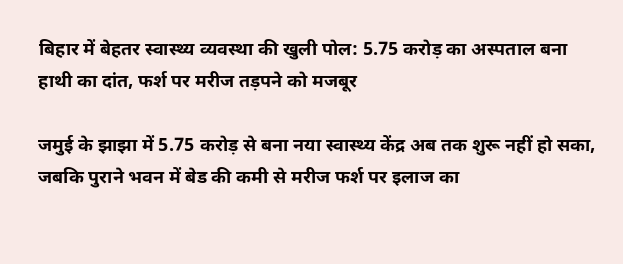बिहार में बेहतर स्वास्थ्य व्यवस्था की खुली पोल: 5.75 करोड़ का अस्पताल बना हाथी का दांत, फर्श पर मरीज तड़पने को मजबूर

जमुई के झाझा में 5.75 करोड़ से बना नया स्वास्थ्य केंद्र अब तक शुरू नहीं हो सका, जबकि पुराने भवन में बेड की कमी से मरीज फर्श पर इलाज का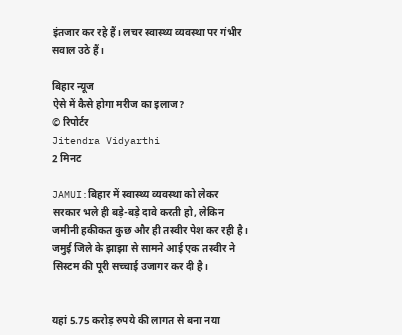इंतजार कर रहे हैं। लचर स्वास्थ्य व्यवस्था पर गंभीर सवाल उठे हैं।

बिहार न्यूज
ऐसे में कैसे होगा मरीज का इलाज?
© रिपोर्टर
Jitendra Vidyarthi
2 मिनट

JAMUI:बिहार में स्वास्थ्य व्यवस्था को लेकर सरकार भले ही बड़े-बड़े दावे करती हो, लेकिन जमीनी हकीकत कुछ और ही तस्वीर पेश कर रही है। जमुई जिले के झाझा से सामने आई एक तस्वीर ने सिस्टम की पूरी सच्चाई उजागर कर दी है।


यहां 5.75 करोड़ रुपये की लागत से बना नया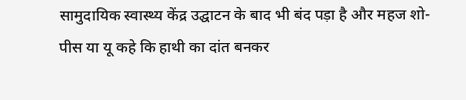सामुदायिक स्वास्थ्य केंद्र उद्घाटन के बाद भी बंद पड़ा है और महज शो-पीस या यू कहे कि हाथी का दांत बनकर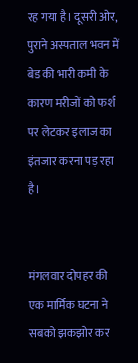रह गया है। दूसरी ओर, पुराने अस्पताल भवन में बेड की भारी कमी के कारण मरीजों को फर्श पर लेटकर इलाज का इंतजार करना पड़ रहा है।


मंगलवार दोपहर की एक मार्मिक घटना ने सबको झकझोर कर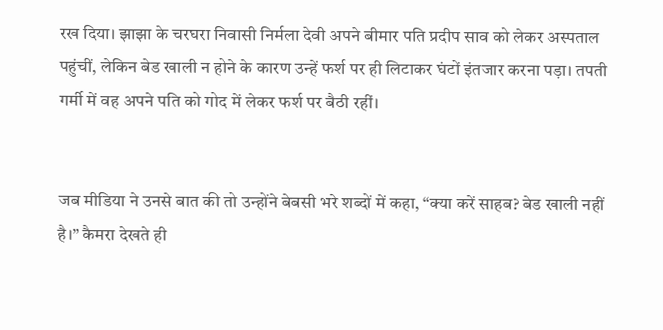रख दिया। झाझा के चरघरा निवासी निर्मला देवी अपने बीमार पति प्रदीप साव को लेकर अस्पताल पहुंचीं, लेकिन बेड खाली न होने के कारण उन्हें फर्श पर ही लिटाकर घंटों इंतजार करना पड़ा। तपती गर्मी में वह अपने पति को गोद में लेकर फर्श पर बैठी रहीं।


जब मीडिया ने उनसे बात की तो उन्होंने बेबसी भरे शब्दों में कहा, “क्या करें साहब? बेड खाली नहीं है।” कैमरा देखते ही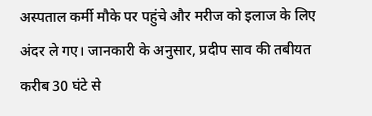अस्पताल कर्मी मौके पर पहुंचे और मरीज को इलाज के लिए अंदर ले गए। जानकारी के अनुसार, प्रदीप साव की तबीयत करीब 30 घंटे से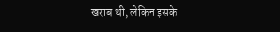खराब थी, लेकिन इसके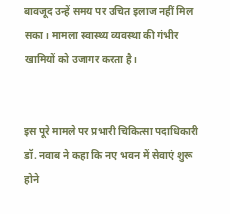बावजूद उन्हें समय पर उचित इलाज नहीं मिल सका। मामला स्वास्थ्य व्यवस्था की गंभीर खामियों को उजागर करता है।


इस पूरे मामले पर प्रभारी चिकित्सा पदाधिकारी डॉ. नवाब ने कहा कि नए भवन में सेवाएं शुरू होने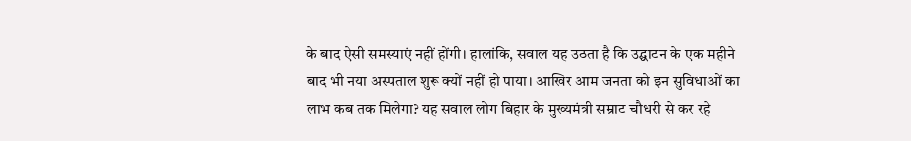के बाद ऐसी समस्याएं नहीं होंगी। हालांकि, सवाल यह उठता है कि उद्घाटन के एक महीने बाद भी नया अस्पताल शुरू क्यों नहीं हो पाया। आखिर आम जनता को इन सुविधाओं का लाभ कब तक मिलेगा? यह सवाल लोग बिहार के मुख्यमंत्री सम्राट चौधरी से कर रहे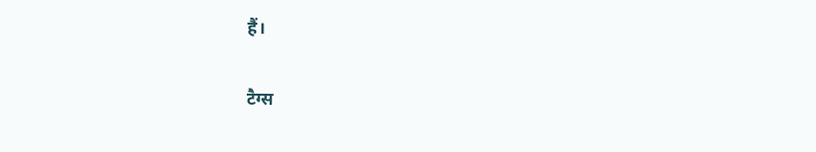हैं।

टैग्स